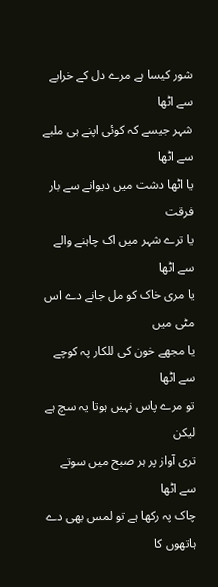شور کیسا ہے مرے دل کے خرابے سے اٹھا
شہر جیسے کہ کوئی اپنے ہی ملبے سے اٹھا
یا اٹھا دشت میں دیوانے سے بار فرقت
یا ترے شہر میں اک چاہنے والے سے اٹھا
یا مری خاک کو مل جانے دے اس مٹی میں
یا مجھے خون کی للکار پہ کوچے سے اٹھا
تو مرے پاس نہیں ہوتا یہ سچ ہے لیکن
تری آواز پر ہر صبح میں سوتے سے اٹھا
چاک پہ رکھا ہے تو لمس بھی دے ہاتھوں کا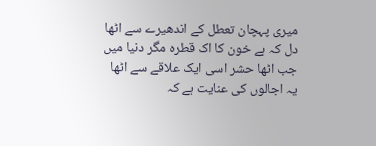میری پہچان تعطل کے اندھیرے سے اٹھا
دل کہ ہے خون کا اک قطرہ مگر دنیا میں
جب اٹھا حشر اسی ایک علاقے سے اٹھا
یہ اجالوں کی عنایت ہے کہ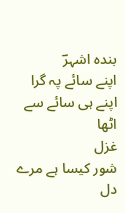بندہ اشہرؔ
اپنے سائے پہ گرا اپنے ہی سائے سے اٹھا
غزل
شور کیسا ہے مرے دل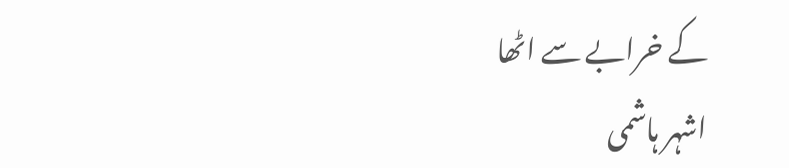کے خرابے سے اٹھا
اشہر ہاشمی